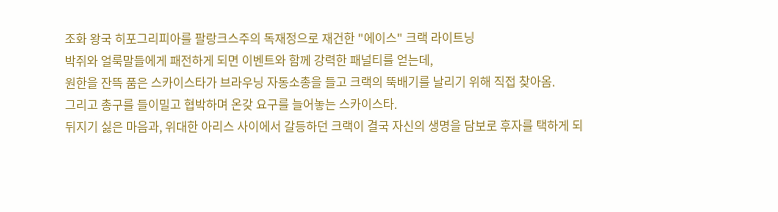조화 왕국 히포그리피아를 팔랑크스주의 독재정으로 재건한 "에이스" 크랙 라이트닝
박쥐와 얼룩말들에게 패전하게 되면 이벤트와 함께 강력한 패널티를 얻는데,
원한을 잔뜩 품은 스카이스타가 브라우닝 자동소총을 들고 크랙의 뚝배기를 날리기 위해 직접 찾아옴.
그리고 총구를 들이밀고 협박하며 온갖 요구를 늘어놓는 스카이스타.
뒤지기 싫은 마음과, 위대한 아리스 사이에서 갈등하던 크랙이 결국 자신의 생명을 담보로 후자를 택하게 되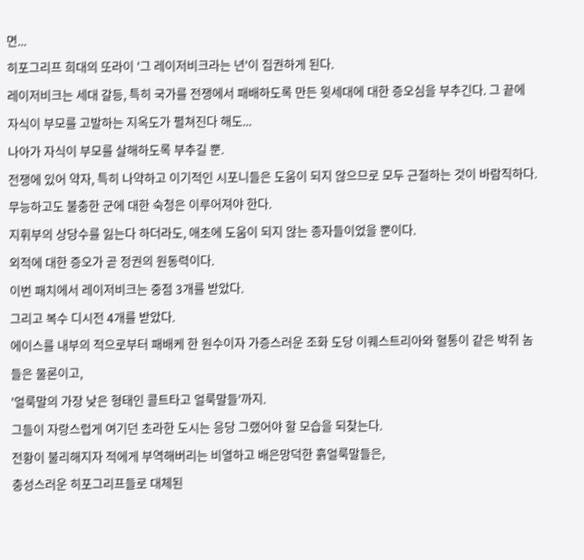면...
히포그리프 희대의 또라이 '그 레이저비크라는 년'이 집권하게 된다.
레이저비크는 세대 갈등, 특히 국가를 전쟁에서 패배하도록 만든 윗세대에 대한 증오심을 부추긴다. 그 끝에 자식이 부모를 고발하는 지옥도가 펼쳐진다 해도...
나아가 자식이 부모를 살해하도록 부추길 뿐.
전쟁에 있어 약자, 특히 나약하고 이기적인 시포니들은 도움이 되지 않으므로 모두 근절하는 것이 바람직하다.
무능하고도 불충한 군에 대한 숙청은 이루어져야 한다.
지휘부의 상당수를 잃는다 하더라도, 애초에 도움이 되지 않는 종자들이었을 뿐이다.
외적에 대한 증오가 곧 정권의 원동력이다.
이번 패치에서 레이저비크는 중점 3개를 받았다.
그리고 복수 디시전 4개를 받았다.
에이스를 내부의 적으로부터 패배케 한 원수이자 가증스러운 조화 도당 이퀘스트리아와 혈통이 같은 박쥐 놈들은 물론이고,
'얼룩말의 가장 낮은 형태인 콜트타고 얼룩말들'까지.
그들이 자랑스럽게 여기던 초라한 도시는 응당 그랬어야 할 모습을 되찾는다.
전황이 불리해지자 적에게 부역해버리는 비열하고 배은망덕한 흙얼룩말들은,
충성스러운 히포그리프들로 대체된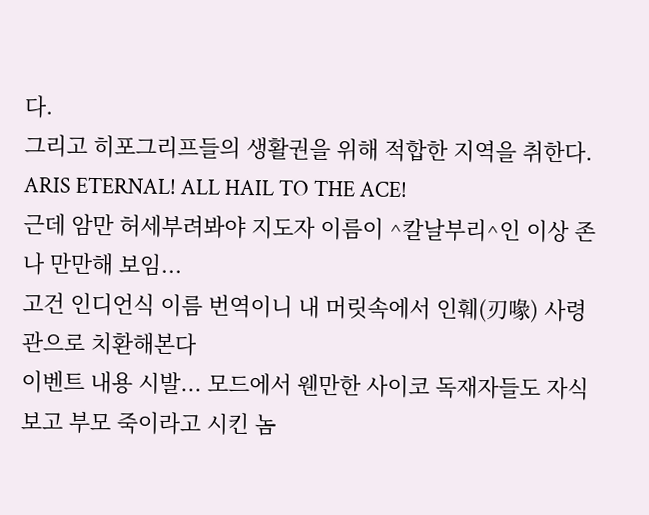다.
그리고 히포그리프들의 생활권을 위해 적합한 지역을 취한다.
ARIS ETERNAL! ALL HAIL TO THE ACE!
근데 암만 허세부려봐야 지도자 이름이 ^칼날부리^인 이상 존나 만만해 보임...
고건 인디언식 이름 번역이니 내 머릿속에서 인훼(刃喙) 사령관으로 치환해본다
이벤트 내용 시발... 모드에서 웬만한 사이코 독재자들도 자식보고 부모 죽이라고 시킨 놈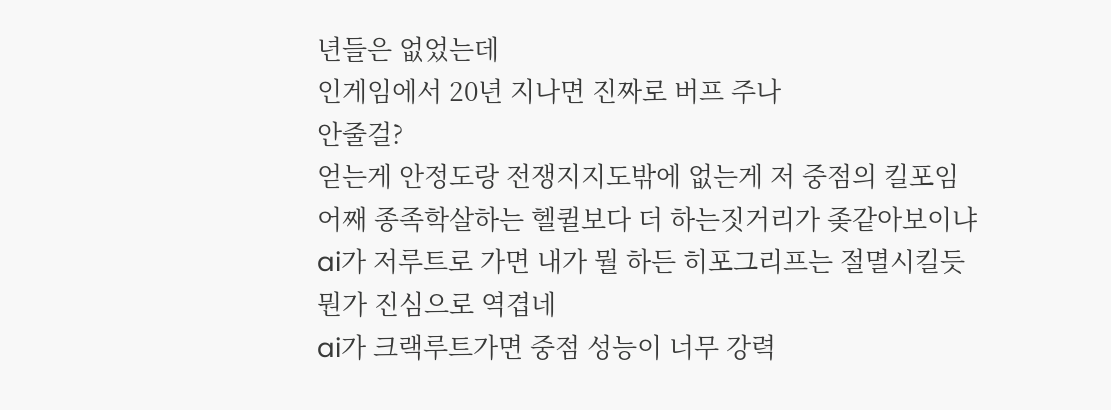년들은 없었는데
인게임에서 20년 지나면 진짜로 버프 주나
안줄걸?
얻는게 안정도랑 전쟁지지도밖에 없는게 저 중점의 킬포임
어째 종족학살하는 헬퀼보다 더 하는짓거리가 좆같아보이냐 ai가 저루트로 가면 내가 뭘 하든 히포그리프는 절멸시킬듯 뭔가 진심으로 역겹네
ai가 크랙루트가면 중점 성능이 너무 강력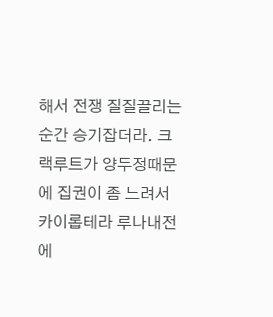해서 전쟁 질질끌리는순간 승기잡더라. 크랙루트가 양두정때문에 집권이 좀 느려서 카이롭테라 루나내전에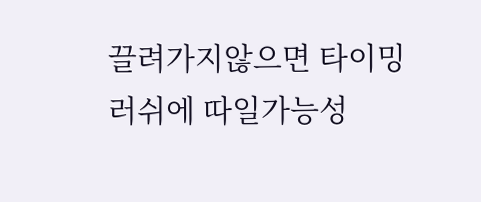끌려가지않으면 타이밍러쉬에 따일가능성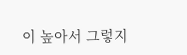이 높아서 그렇지